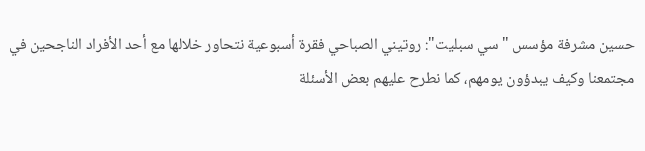حسين مشرفة مؤسس "سي سبليت": روتيني الصباحي فقرة أسبوعية نتحاور خلالها مع أحد الأفراد الناجحين في مجتمعنا وكيف يبدؤون يومهم، كما نطرح عليهم بعض الأسئلة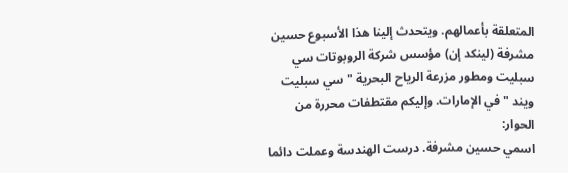المتعلقة بأعمالهم. ويتحدث إلينا هذا الأسبوع حسين مشرفة (لينكد إن) مؤسس شركة الروبوتات سي سبليت ومطور مزرعة الرياح البحرية " سي سبليت ويند " في الإمارات. وإليكم مقتطفات محررة من الحوار:
اسمي حسين مشرفة. درست الهندسة وعملت دائما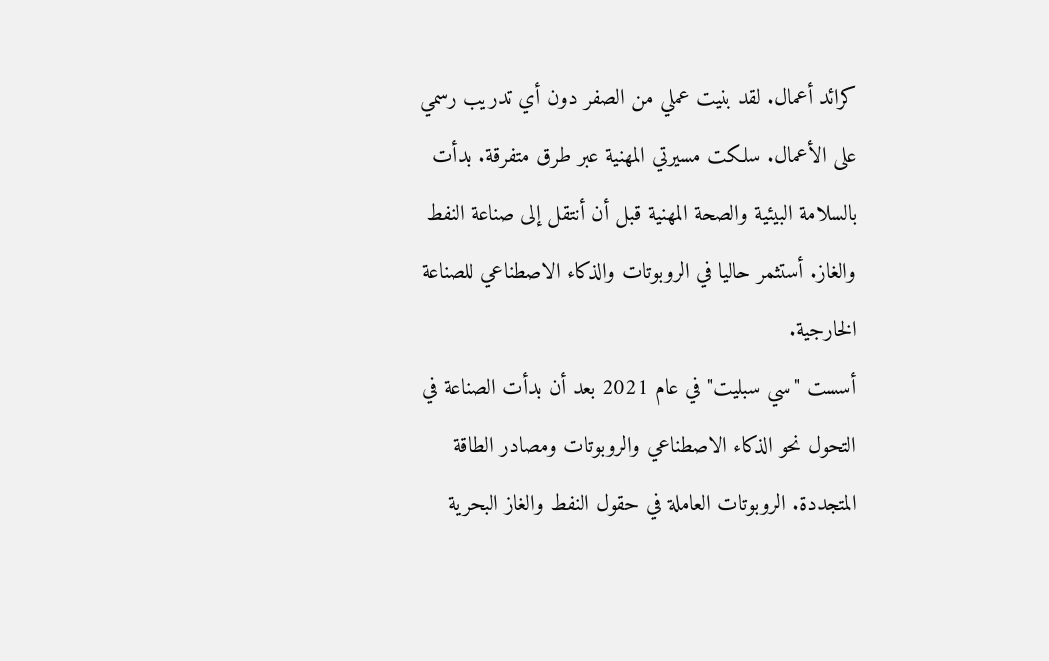كرائد أعمال. لقد بنيت عملي من الصفر دون أي تدريب رسمي على الأعمال. سلكت مسيرتي المهنية عبر طرق متفرقة. بدأت بالسلامة البيئية والصحة المهنية قبل أن أنتقل إلى صناعة النفط والغاز. أستثمر حاليا في الروبوتات والذكاء الاصطناعي للصناعة الخارجية.
أسست "سي سبليت" في عام 2021 بعد أن بدأت الصناعة في التحول نحو الذكاء الاصطناعي والروبوتات ومصادر الطاقة المتجددة. الروبوتات العاملة في حقول النفط والغاز البحرية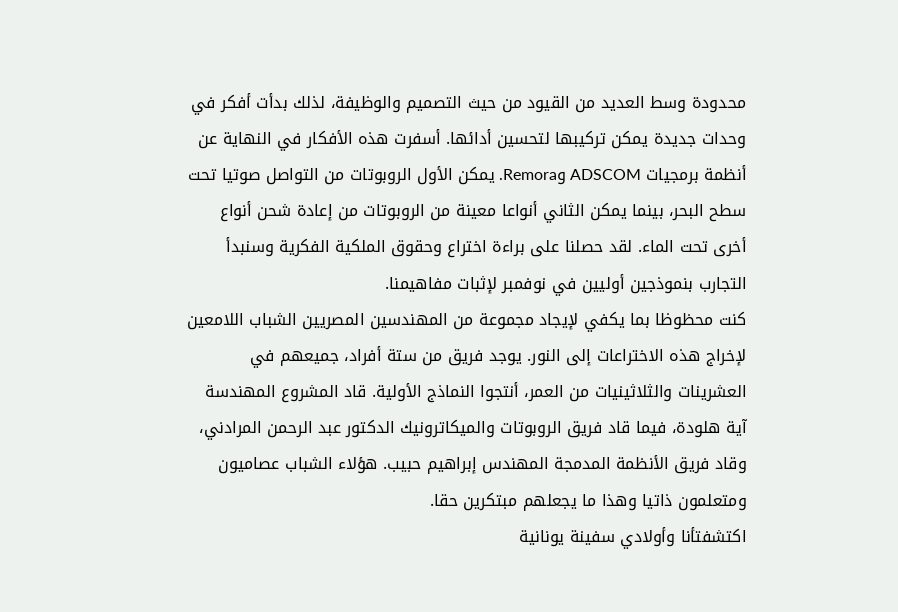محدودة وسط العديد من القيود من حيث التصميم والوظيفة، لذلك بدأت أفكر في وحدات جديدة يمكن تركيبها لتحسين أدائها. أسفرت هذه الأفكار في النهاية عن أنظمة برمجيات ADSCOM وRemora. يمكن الأول الروبوتات من التواصل صوتيا تحت سطح البحر، بينما يمكن الثاني أنواعا معينة من الروبوتات من إعادة شحن أنواع أخرى تحت الماء. لقد حصلنا على براءة اختراع وحقوق الملكية الفكرية وسنبدأ التجارب بنموذجين أوليين في نوفمبر لإثبات مفاهيمنا.
كنت محظوظا بما يكفي لإيجاد مجموعة من المهندسين المصريين الشباب اللامعين لإخراج هذه الاختراعات إلى النور. يوجد فريق من ستة أفراد، جميعهم في العشرينات والثلاثينيات من العمر، أنتجوا النماذج الأولية. قاد المشروع المهندسة آية هلودة، فيما قاد فريق الروبوتات والميكاترونيك الدكتور عبد الرحمن المرادني، وقاد فريق الأنظمة المدمجة المهندس إبراهيم حبيب. هؤلاء الشباب عصاميون ومتعلمون ذاتيا وهذا ما يجعلهم مبتكرين حقا.
اكتشفتأنا وأولادي سفينة يونانية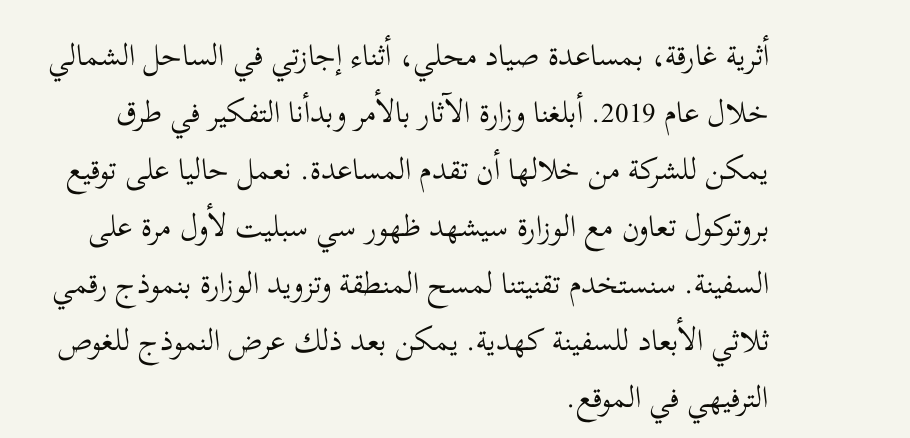أثرية غارقة، بمساعدة صياد محلي، أثناء إجازتي في الساحل الشمالي خلال عام 2019. أبلغنا وزارة الآثار بالأمر وبدأنا التفكير في طرق يمكن للشركة من خلالها أن تقدم المساعدة. نعمل حاليا على توقيع بروتوكول تعاون مع الوزارة سيشهد ظهور سي سبليت لأول مرة على السفينة. سنستخدم تقنيتنا لمسح المنطقة وتزويد الوزارة بنموذج رقمي ثلاثي الأبعاد للسفينة كهدية. يمكن بعد ذلك عرض النموذج للغوص الترفيهي في الموقع.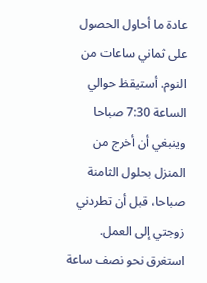عادة ما أحاول الحصول على ثماني ساعات من النوم. أستيقظ حوالي الساعة 7:30 صباحا وينبغي أن أخرج من المنزل بحلول الثامنة صباحا، قبل أن تطردني زوجتي إلى العمل. استغرق نحو نصف ساعة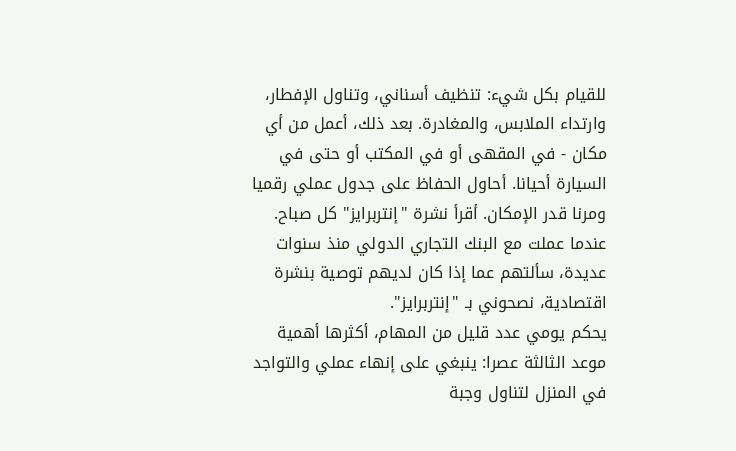للقيام بكل شيء: تنظيف أسناني، وتناول الإفطار، وارتداء الملابس، والمغادرة. بعد ذلك، أعمل من أي مكان - في المقهى أو في المكتب أو حتى في السيارة أحيانا. أحاول الحفاظ على جدول عملي رقميا ومرنا قدر الإمكان. أقرأ نشرة "إنتربرايز" كل صباح. عندما عملت مع البنك التجاري الدولي منذ سنوات عديدة، سألتهم عما إذا كان لديهم توصية بنشرة اقتصادية، نصحوني بـ "إنتربرايز".
يحكم يومي عدد قليل من المهام، أكثرها أهمية موعد الثالثة عصرا: ينبغي على إنهاء عملي والتواجد في المنزل لتناول وجبة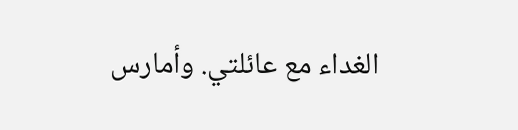الغداء مع عائلتي. وأمارس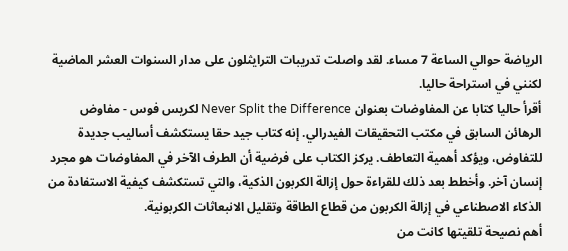الرياضة حوالي الساعة 7 مساء. لقد واصلت تدريبات الترايثلون على مدار السنوات العشر الماضية لكنني في استراحة حاليا.
أقرأ حاليا كتابا عن المفاوضات بعنوان Never Split the Difference لكريس فوس - مفاوض الرهائن السابق في مكتب التحقيقات الفيدرالي. إنه كتاب جيد حقا يستكشف أساليب جديدة للتفاوض، ويؤكد أهمية التعاطف. يركز الكتاب على فرضية أن الطرف الآخر في المفاوضات هو مجرد إنسان آخر. وأخطط بعد ذلك للقراءة حول إزالة الكربون الذكية، والتي تستكشف كيفية الاستفادة من الذكاء الاصطناعي في إزالة الكربون من قطاع الطاقة وتقليل الانبعاثات الكربونية.
أهم نصيحة تلقيتها كانت من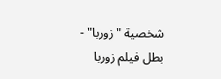شخصية "زوربا" - بطل فيلم زوربا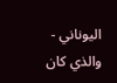اليوناني - والذي كان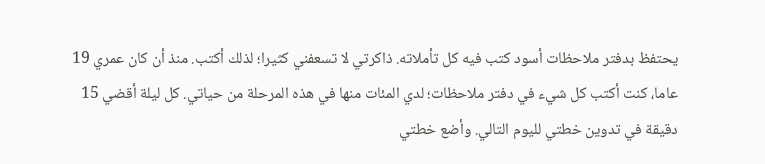يحتفظ بدفتر ملاحظات أسود كتب فيه كل تأملاته. ذاكرتي لا تسعفني كثيرا؛ لذلك أكتب. منذ أن كان عمري 19 عاما، كنت أكتب كل شيء في دفتر ملاحظات؛ لدي المئات منها في هذه المرحلة من حياتي. كل ليلة أقضي 15 دقيقة في تدوين خطتي لليوم التالي. وأضع خطتي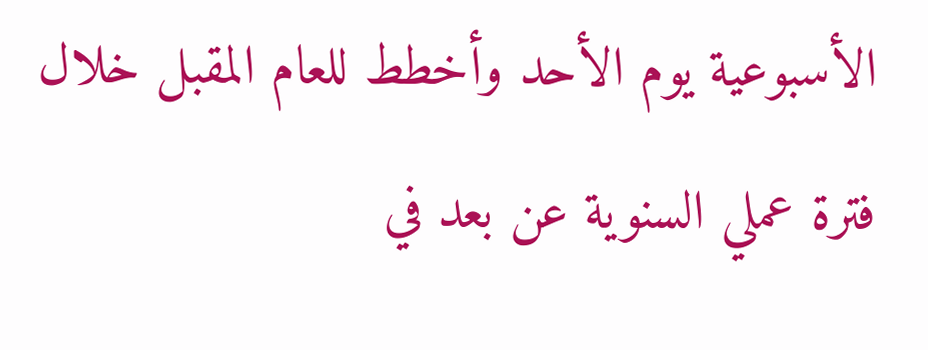الأسبوعية يوم الأحد وأخطط للعام المقبل خلال فترة عملي السنوية عن بعد في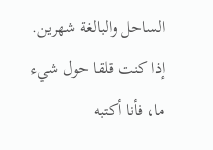الساحل والبالغة شهرين. إذا كنت قلقا حول شيء ما، فأنا أكتبه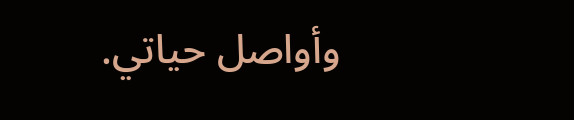وأواصل حياتي.